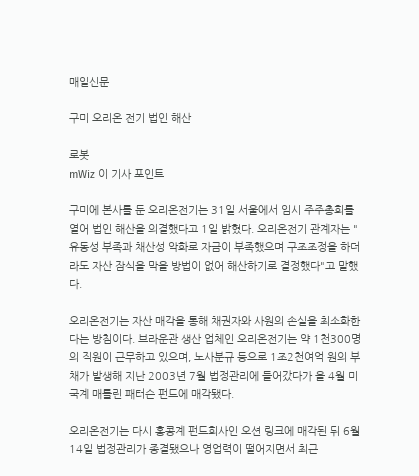매일신문

구미 오리온 전기 법인 해산

로봇
mWiz 이 기사 포인트

구미에 본사를 둔 오리온전기는 31일 서울에서 임시 주주총회를 열어 법인 해산을 의결했다고 1일 밝혔다. 오리온전기 관계자는 "유동성 부족과 채산성 악화로 자금이 부족했으며 구조조정을 하더라도 자산 잠식을 막을 방법이 없어 해산하기로 결정했다"고 말했다.

오리온전기는 자산 매각을 통해 채권자와 사원의 손실을 최소화한다는 방침이다. 브라운관 생산 업체인 오리온전기는 약 1천300명의 직원이 근무하고 있으며, 노사분규 등으로 1조2천여억 원의 부채가 발생해 지난 2003년 7월 법정관리에 들어갔다가 올 4월 미국계 매틀린 패터슨 펀드에 매각됐다.

오리온전기는 다시 홍콩계 펀드회사인 오션 링크에 매각된 뒤 6월14일 법정관리가 종결됐으나 영업력이 떨어지면서 최근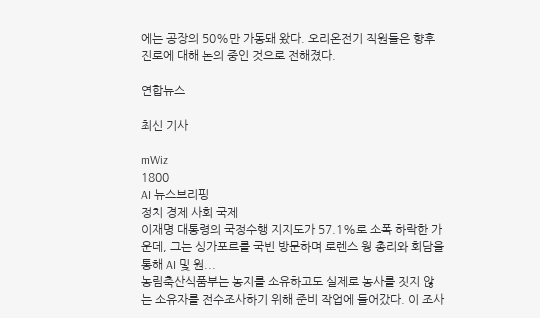에는 공장의 50%만 가동돼 왔다. 오리온전기 직원들은 향후 진로에 대해 논의 중인 것으로 전해졌다.

연합뉴스

최신 기사

mWiz
1800
AI 뉴스브리핑
정치 경제 사회 국제
이재명 대통령의 국정수행 지지도가 57.1%로 소폭 하락한 가운데, 그는 싱가포르를 국빈 방문하며 로렌스 웡 총리와 회담을 통해 AI 및 원...
농림축산식품부는 농지를 소유하고도 실제로 농사를 짓지 않는 소유자를 전수조사하기 위해 준비 작업에 들어갔다. 이 조사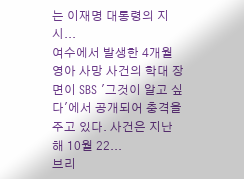는 이재명 대통령의 지시...
여수에서 발생한 4개월 영아 사망 사건의 학대 장면이 SBS '그것이 알고 싶다'에서 공개되어 충격을 주고 있다. 사건은 지난해 10월 22...
브리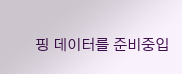핑 데이터를 준비중입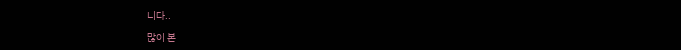니다..

많이 본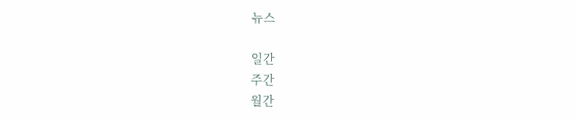뉴스

일간
주간
월간